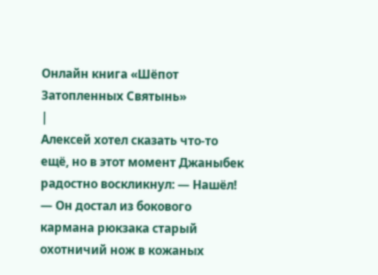Онлайн книга «Шёпот Затопленных Святынь»
|
Алексей хотел сказать что-то ещё, но в этот момент Джаныбек радостно воскликнул: — Нашёл! — Он достал из бокового кармана рюкзака старый охотничий нож в кожаных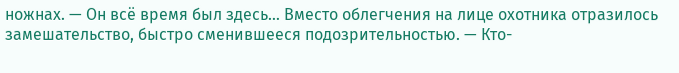ножнах. — Он всё время был здесь… Вместо облегчения на лице охотника отразилось замешательство, быстро сменившееся подозрительностью. — Кто-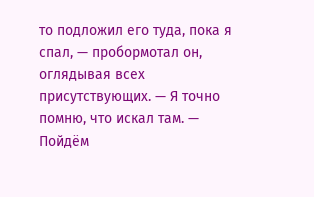то подложил его туда, пока я спал, — пробормотал он, оглядывая всех присутствующих. — Я точно помню, что искал там. — Пойдём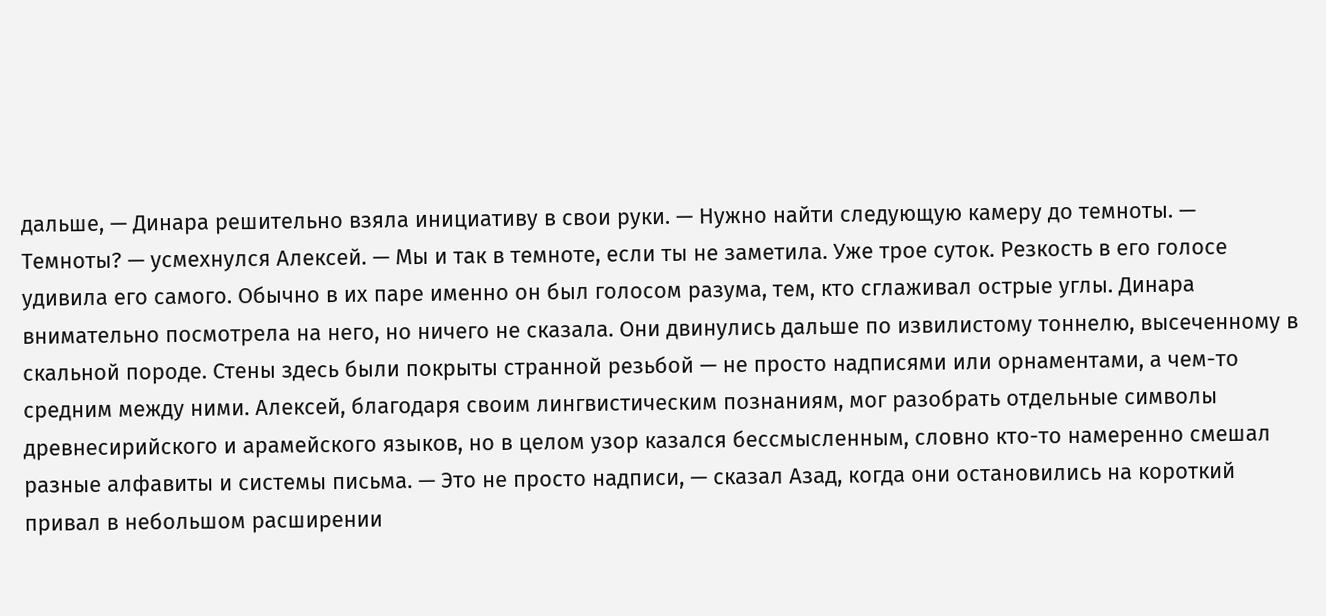дальше, — Динара решительно взяла инициативу в свои руки. — Нужно найти следующую камеру до темноты. — Темноты? — усмехнулся Алексей. — Мы и так в темноте, если ты не заметила. Уже трое суток. Резкость в его голосе удивила его самого. Обычно в их паре именно он был голосом разума, тем, кто сглаживал острые углы. Динара внимательно посмотрела на него, но ничего не сказала. Они двинулись дальше по извилистому тоннелю, высеченному в скальной породе. Стены здесь были покрыты странной резьбой — не просто надписями или орнаментами, а чем-то средним между ними. Алексей, благодаря своим лингвистическим познаниям, мог разобрать отдельные символы древнесирийского и арамейского языков, но в целом узор казался бессмысленным, словно кто-то намеренно смешал разные алфавиты и системы письма. — Это не просто надписи, — сказал Азад, когда они остановились на короткий привал в небольшом расширении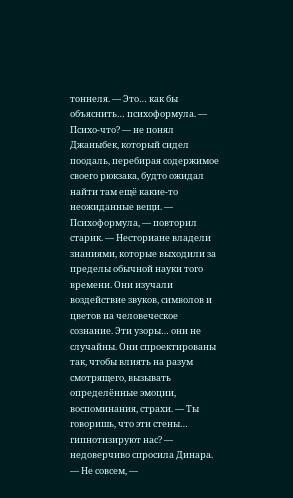тоннеля. — Это… как бы объяснить… психоформула. — Психо-что? — не понял Джаныбек, который сидел поодаль, перебирая содержимое своего рюкзака, будто ожидал найти там ещё какие-то неожиданные вещи. — Психоформула, — повторил старик. — Несториане владели знаниями, которые выходили за пределы обычной науки того времени. Они изучали воздействие звуков, символов и цветов на человеческое сознание. Эти узоры… они не случайны. Они спроектированы так, чтобы влиять на разум смотрящего, вызывать определённые эмоции, воспоминания, страхи. — Ты говоришь, что эти стены… гипнотизируют нас? — недоверчиво спросила Динара. — Не совсем, —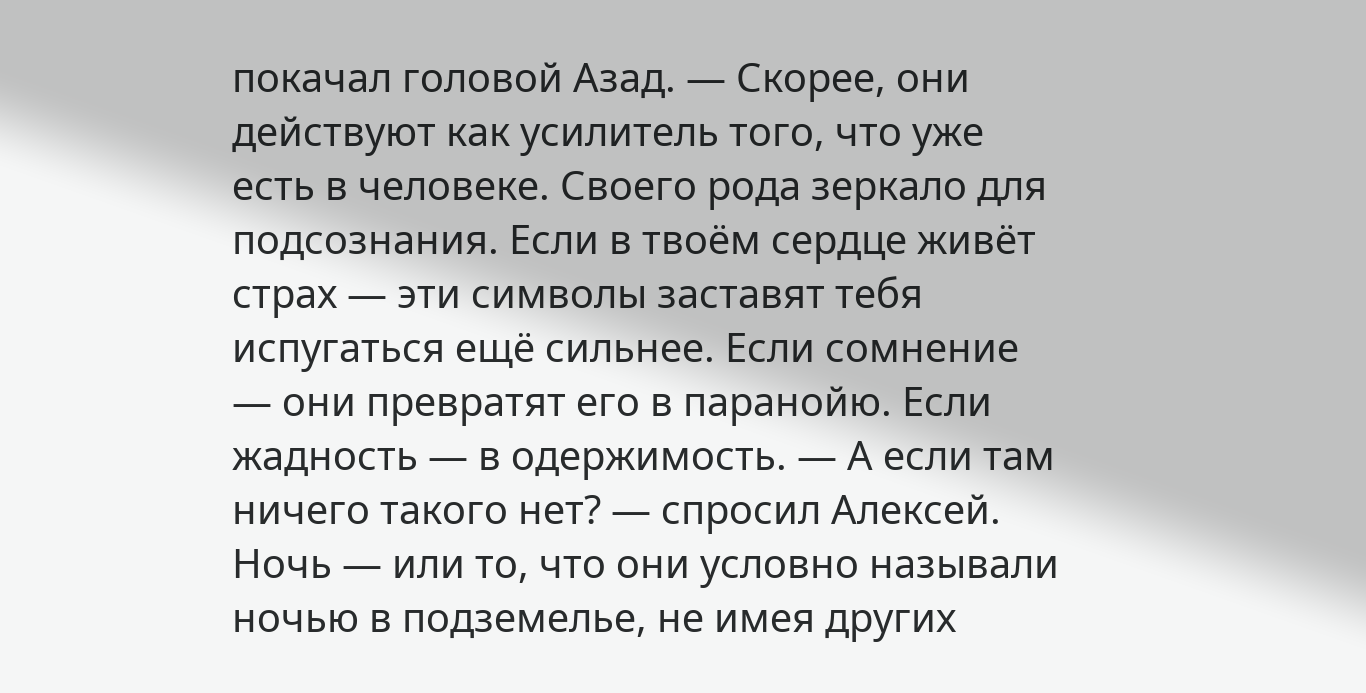покачал головой Азад. — Скорее, они действуют как усилитель того, что уже есть в человеке. Своего рода зеркало для подсознания. Если в твоём сердце живёт страх — эти символы заставят тебя испугаться ещё сильнее. Если сомнение — они превратят его в паранойю. Если жадность — в одержимость. — А если там ничего такого нет? — спросил Алексей. Ночь — или то, что они условно называли ночью в подземелье, не имея других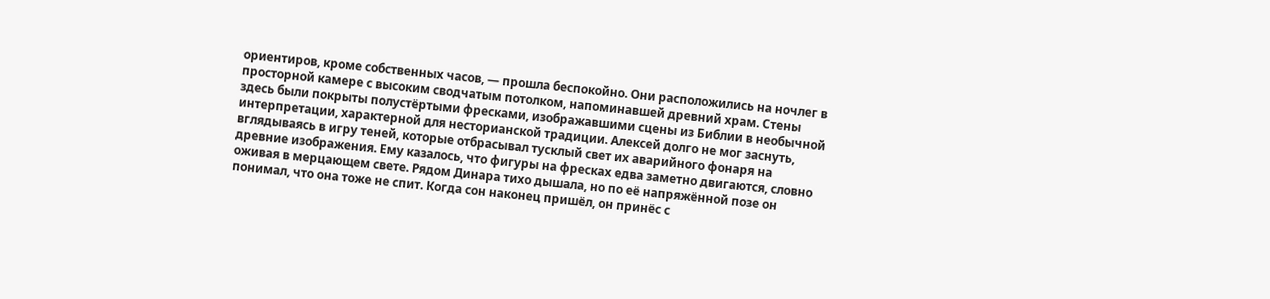ориентиров, кроме собственных часов, — прошла беспокойно. Они расположились на ночлег в просторной камере с высоким сводчатым потолком, напоминавшей древний храм. Стены здесь были покрыты полустёртыми фресками, изображавшими сцены из Библии в необычной интерпретации, характерной для несторианской традиции. Алексей долго не мог заснуть, вглядываясь в игру теней, которые отбрасывал тусклый свет их аварийного фонаря на древние изображения. Ему казалось, что фигуры на фресках едва заметно двигаются, словно оживая в мерцающем свете. Рядом Динара тихо дышала, но по её напряжённой позе он понимал, что она тоже не спит. Когда сон наконец пришёл, он принёс с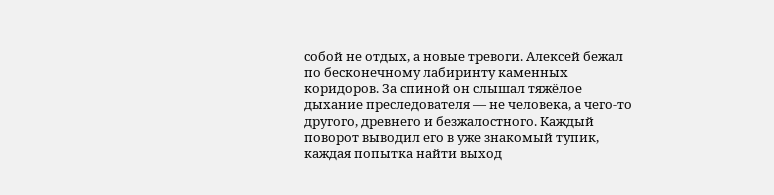собой не отдых, а новые тревоги. Алексей бежал по бесконечному лабиринту каменных коридоров. За спиной он слышал тяжёлое дыхание преследователя — не человека, а чего-то другого, древнего и безжалостного. Каждый поворот выводил его в уже знакомый тупик, каждая попытка найти выход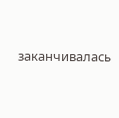заканчивалась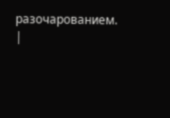разочарованием. |